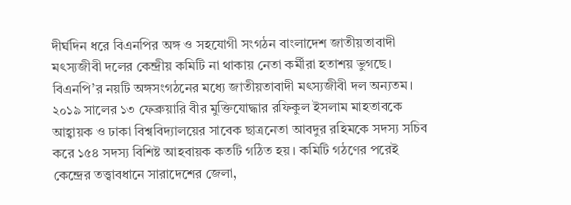দীর্ঘদিন ধরে বিএনপির অঙ্গ ও সহযোগী সংগঠন বাংলাদেশ জাতীয়তাবাদী মৎস্যজীবী দলের কেন্দ্রীয় কমিটি না থাকায় নেতা কর্মীরা হতাশয় ভুগছে। বিএনপি’র নয়টি অঙ্গসংগঠনের মধ্যে জাতীয়তাবাদী মৎস্যজীবী দল অন্যতম। ২০১৯ সালের ১৩ ফেব্রুয়ারি বীর মুক্তিযোদ্ধার রফিকুল ইসলাম মাহতাবকে আহ্বায়ক ও ঢাকা বিশ্ববিদ্যালয়ের সাবেক ছাত্রনেতা আবদুর রহিমকে সদস্য সচিব করে ১৫৪ সদস্য বিশিষ্ট আহবায়ক কতটি গঠিত হয়। কমিটি গঠণের পরেই কেন্দ্রের তত্ত্বাবধানে সারাদেশের জেলা,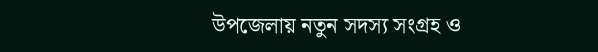উপজেলায় নতুন সদস্য সংগ্রহ ও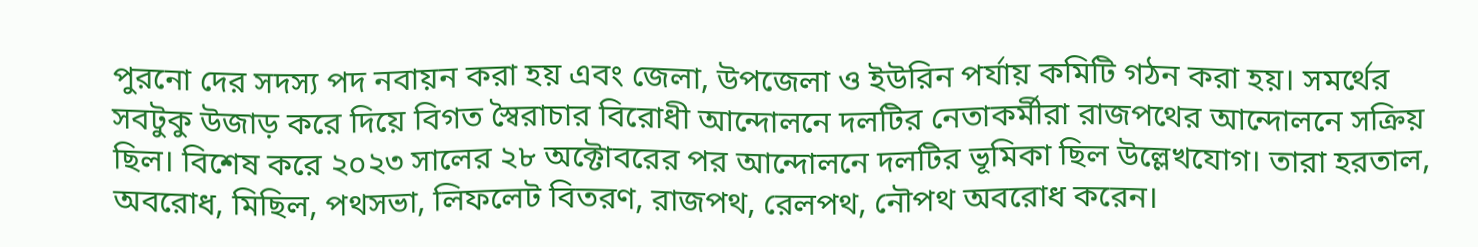পুরনো দের সদস্য পদ নবায়ন করা হয় এবং জেলা, উপজেলা ও ইউরিন পর্যায় কমিটি গঠন করা হয়। সমর্থের সবটুকু উজাড় করে দিয়ে বিগত স্বৈরাচার বিরোধী আন্দোলনে দলটির নেতাকর্মীরা রাজপথের আন্দোলনে সক্রিয় ছিল। বিশেষ করে ২০২৩ সালের ২৮ অক্টোবরের পর আন্দোলনে দলটির ভূমিকা ছিল উল্লেখযোগ। তারা হরতাল, অবরোধ, মিছিল, পথসভা, লিফলেট বিতরণ, রাজপথ, রেলপথ, নৌপথ অবরোধ করেন।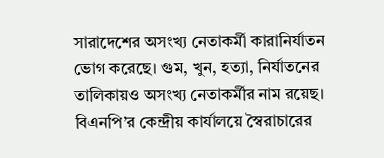সারাদেশের অসংখ্য নেতাকর্মী কারানির্যাতন ভোগ করেছে। গুম, খুন, হত্যা, নির্যাতনের তালিকায়ও অসংখ্য নেতাকর্মীর নাম রয়েছ। বিএনপি’র কেন্দ্রীয় কার্যালয়ে স্বৈরাচারের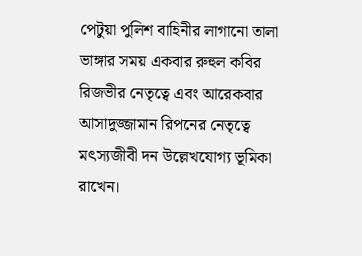পেটুয়া পুলিশ বাহিনীর লাগানো তালা ভাঙ্গার সময় একবার রুহুল কবির রিজভীর নেতৃত্বে এবং আরেকবার আসাদুজ্জামান রিপনের নেতৃত্বে মৎস্যজীবী দন উল্লেখযোগ্য ভূমিকা রাখেন।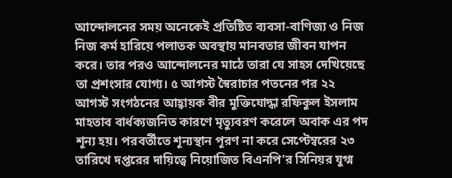আন্দোলনের সময় অনেকেই প্রতিষ্টিত ব্যবসা-বাণিজ্য ও নিজ নিজ কর্ম হারিয়ে পলাতক অবস্থায় মানবতার জীবন যাপন করে। তার পরও আন্দোলনের মাঠে তারা যে সাহস দেখিয়েছে তা প্রশংসার যোগ্য। ৫ আগস্ট স্বৈরাচার পতনের পর ২২ আগস্ট সংগঠনের আহ্বায়ক বীর মুক্তিযোদ্ধা রফিকুল ইসলাম মাহতাব বার্ধক্যজনিত কারণে মৃত্যুবরণ করেলে অবাক এর পদ শূন্য হয়। পরবর্তীতে শূন্যস্থান পূরণ না করে সেপ্টেম্বরের ২৩ তারিখে দপ্তরের দায়িত্বে নিয়োজিত বিএনপি’র সিনিয়র যুগ্ম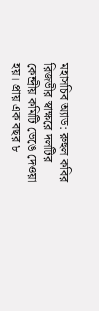মহাসচিব অ্যাড: রুহুল কবির রিজভীর স্বাক্ষরে দলটির কেন্দ্রীয় কমিটি ভেঙে দেওয়া হয়। প্রায় এক বছর ৮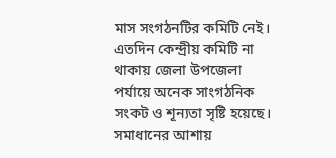মাস সংগঠনটির কমিটি নেই। এতদিন কেন্দ্রীয় কমিটি না থাকায় জেলা উপজেলা পর্যায়ে অনেক সাংগঠনিক সংকট ও শূন্যতা সৃষ্টি হয়েছে। সমাধানের আশায়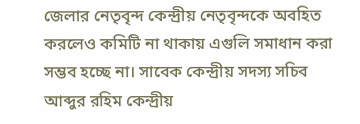জেলার নেতৃবৃন্দ কেন্দ্রীয় নেতৃবৃন্দকে অবহিত করলেও কমিটি না থাকায় এগুলি সমাধান করা সম্ভব হচ্ছে না। সাবেক কেন্দ্রীয় সদস্য সচিব আব্দুর রহিম কেন্দ্রীয়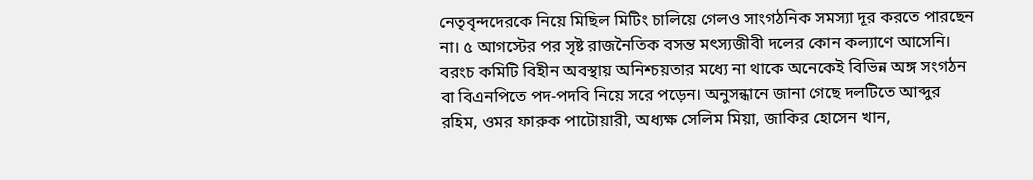নেতৃবৃন্দদেরকে নিয়ে মিছিল মিটিং চালিয়ে গেলও সাংগঠনিক সমস্যা দূর করতে পারছেন না। ৫ আগস্টের পর সৃষ্ট রাজনৈতিক বসন্ত মৎস্যজীবী দলের কোন কল্যাণে আসেনি। বরংচ কমিটি বিহীন অবস্থায় অনিশ্চয়তার মধ্যে না থাকে অনেকেই বিভিন্ন অঙ্গ সংগঠন বা বিএনপিতে পদ-পদবি নিয়ে সরে পড়েন। অনুসন্ধানে জানা গেছে দলটিতে আব্দুর রহিম, ওমর ফারুক পাটোয়ারী, অধ্যক্ষ সেলিম মিয়া, জাকির হোসেন খান,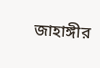জাহাঙ্গীর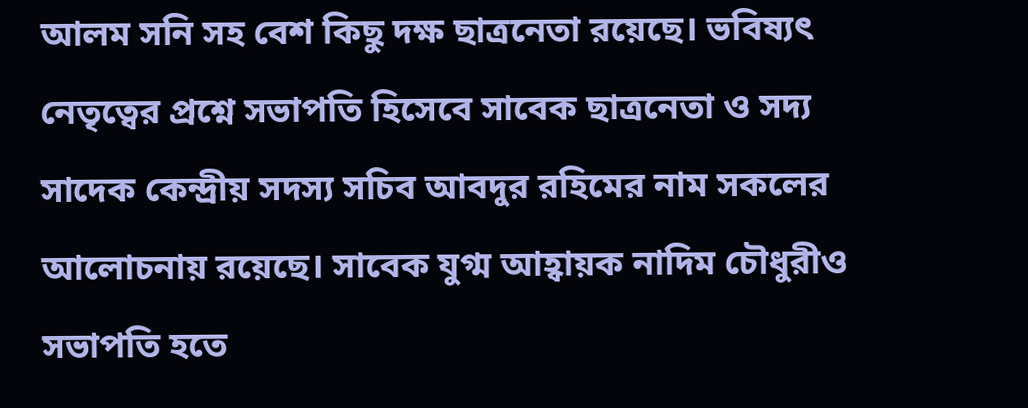আলম সনি সহ বেশ কিছু দক্ষ ছাত্রনেতা রয়েছে। ভবিষ্যৎ নেতৃত্বের প্রশ্নে সভাপতি হিসেবে সাবেক ছাত্রনেতা ও সদ্য সাদেক কেন্দ্রীয় সদস্য সচিব আবদুর রহিমের নাম সকলের আলোচনায় রয়েছে। সাবেক যুগ্ম আহ্বায়ক নাদিম চৌধুরীও সভাপতি হতে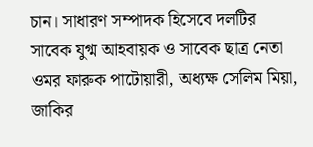চান। সাধারণ সম্পাদক হিসেবে দলটির সাবেক যুগ্ম আহবায়ক ও সাবেক ছাত্র নেতা ওমর ফারুক পাটোয়ারী, অধ্যক্ষ সেলিম মিয়া, জাকির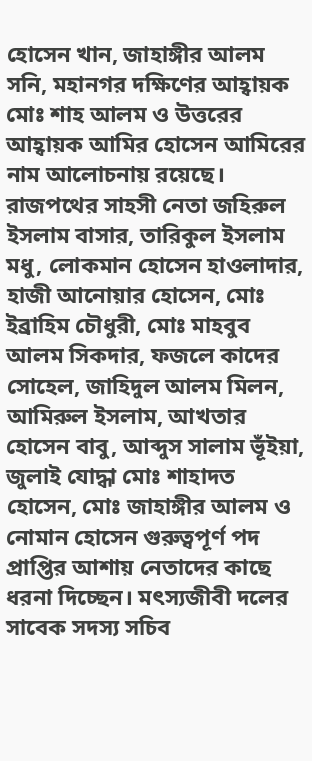হোসেন খান, জাহাঙ্গীর আলম সনি, মহানগর দক্ষিণের আহ্বায়ক মোঃ শাহ আলম ও উত্তরের আহ্বায়ক আমির হোসেন আমিরের নাম আলোচনায় রয়েছে। রাজপথের সাহসী নেতা জহিরুল ইসলাম বাসার, তারিকুল ইসলাম মধু, লোকমান হোসেন হাওলাদার, হাজী আনোয়ার হোসেন, মোঃ ইব্রাহিম চৌধুরী, মোঃ মাহবুব আলম সিকদার, ফজলে কাদের সোহেল, জাহিদুল আলম মিলন, আমিরুল ইসলাম, আখতার হোসেন বাবু, আব্দুস সালাম ভূঁইয়া, জুলাই যোদ্ধা মোঃ শাহাদত হোসেন, মোঃ জাহাঙ্গীর আলম ও নোমান হোসেন গুরুত্বপূর্ণ পদ প্রাপ্তির আশায় নেতাদের কাছে ধরনা দিচ্ছেন। মৎস্যজীবী দলের সাবেক সদস্য সচিব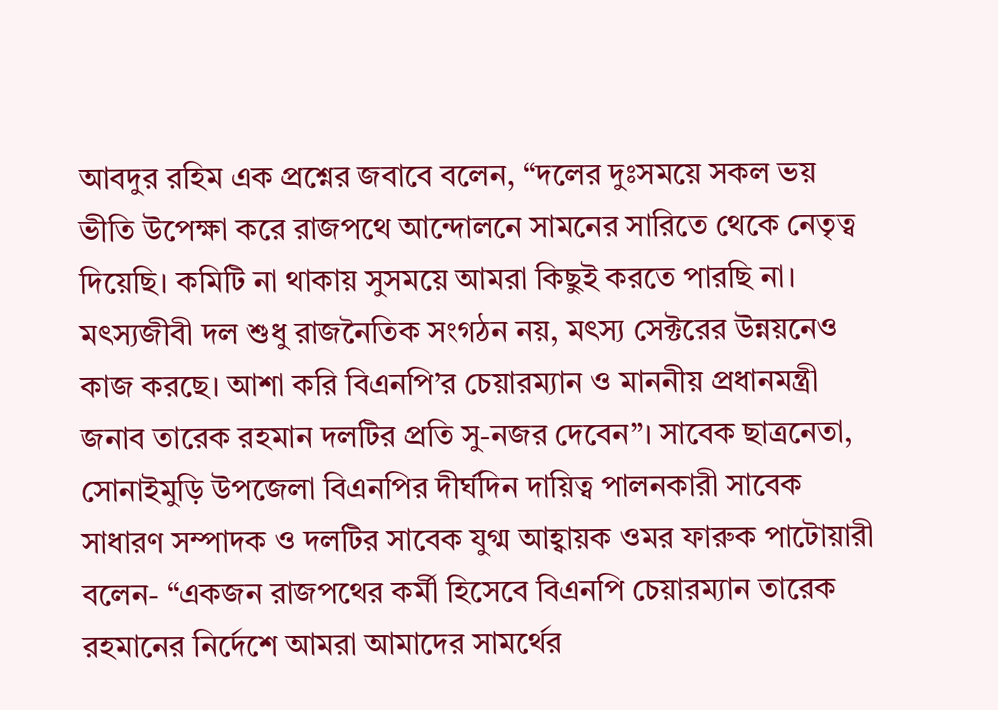আবদুর রহিম এক প্রশ্নের জবাবে বলেন, “দলের দুঃসময়ে সকল ভয় ভীতি উপেক্ষা করে রাজপথে আন্দোলনে সামনের সারিতে থেকে নেতৃত্ব দিয়েছি। কমিটি না থাকায় সুসময়ে আমরা কিছুই করতে পারছি না। মৎস্যজীবী দল শুধু রাজনৈতিক সংগঠন নয়, মৎস্য সেক্টরের উন্নয়নেও কাজ করছে। আশা করি বিএনপি’র চেয়ারম্যান ও মাননীয় প্রধানমন্ত্রী জনাব তারেক রহমান দলটির প্রতি সু-নজর দেবেন”। সাবেক ছাত্রনেতা, সোনাইমুড়ি উপজেলা বিএনপির দীর্ঘদিন দায়িত্ব পালনকারী সাবেক সাধারণ সম্পাদক ও দলটির সাবেক যুগ্ম আহ্বায়ক ওমর ফারুক পাটোয়ারী বলেন- “একজন রাজপথের কর্মী হিসেবে বিএনপি চেয়ারম্যান তারেক রহমানের নির্দেশে আমরা আমাদের সামর্থের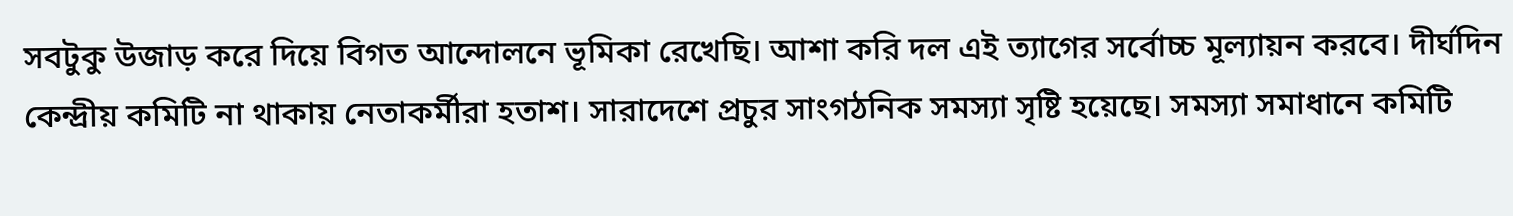সবটুকু উজাড় করে দিয়ে বিগত আন্দোলনে ভূমিকা রেখেছি। আশা করি দল এই ত্যাগের সর্বোচ্চ মূল্যায়ন করবে। দীর্ঘদিন কেন্দ্রীয় কমিটি না থাকায় নেতাকর্মীরা হতাশ। সারাদেশে প্রচুর সাংগঠনিক সমস্যা সৃষ্টি হয়েছে। সমস্যা সমাধানে কমিটি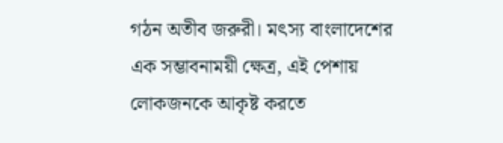গঠন অতীব জরুরী। মৎস্য বাংলাদেশের এক সম্ভাবনাময়ী ক্ষেত্র, এই পেশায় লোকজনকে আকৃষ্ট করতে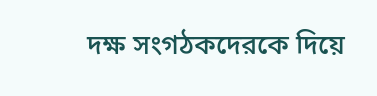দক্ষ সংগঠকদেরকে দিয়ে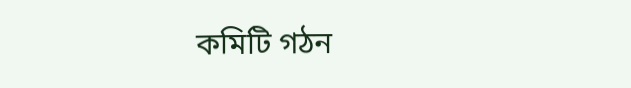কমিটি গঠন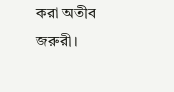করা অতীব জরুরী।